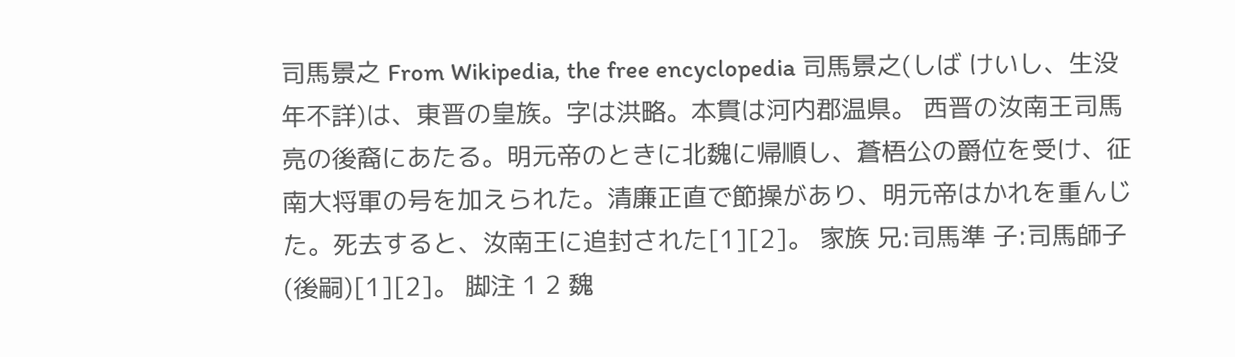司馬景之 From Wikipedia, the free encyclopedia 司馬景之(しば けいし、生没年不詳)は、東晋の皇族。字は洪略。本貫は河内郡温県。 西晋の汝南王司馬亮の後裔にあたる。明元帝のときに北魏に帰順し、蒼梧公の爵位を受け、征南大将軍の号を加えられた。清廉正直で節操があり、明元帝はかれを重んじた。死去すると、汝南王に追封された[1][2]。 家族 兄:司馬準 子:司馬師子(後嗣)[1][2]。 脚注 1 2 魏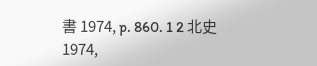書 1974, p. 860. 1 2 北史 1974,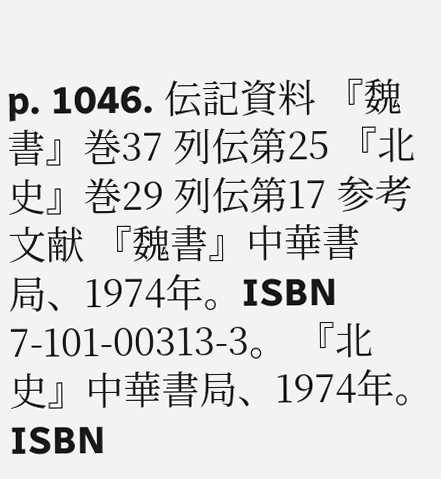p. 1046. 伝記資料 『魏書』巻37 列伝第25 『北史』巻29 列伝第17 参考文献 『魏書』中華書局、1974年。ISBN 7-101-00313-3。 『北史』中華書局、1974年。ISBN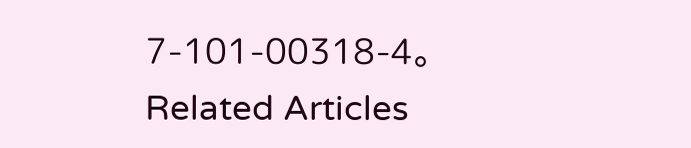7-101-00318-4。 Related Articles